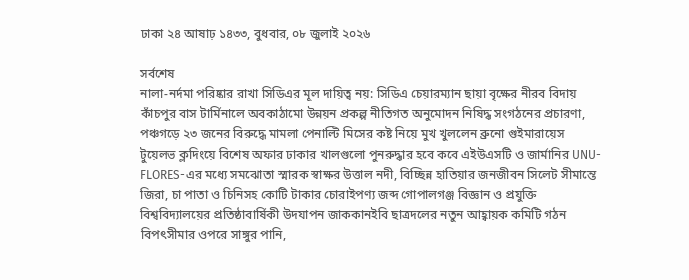ঢাকা ২৪ আষাঢ় ১৪৩৩, বুধবার, ০৮ জুলাই ২০২৬

সর্বশেষ
নালা-নর্দমা পরিষ্কার রাখা সিডিএর মূল দায়িত্ব নয়: সিডিএ চেয়ারম্যান ছায়া বৃক্ষের নীরব বিদায় কাঁচপুর বাস টার্মিনালে অবকাঠামো উন্নয়ন প্রকল্প নীতিগত অনুমোদন নিষিদ্ধ সংগঠনের প্রচারণা, পঞ্চগড়ে ২৩ জনের বিরুদ্ধে মামলা পেনাল্টি মিসের কষ্ট নিয়ে মুখ খুললেন ব্রুনো গুইমারায়েস টুয়েলভ ক্লদিংয়ে বিশেষ অফার ঢাকার খালগুলো পুনরুদ্ধার হবে কবে এইউএসটি ও জার্মানির UNU-FLORES-এর মধ্যে সমঝোতা স্মারক স্বাক্ষর উত্তাল নদী, বিচ্ছিন্ন হাতিয়ার জনজীবন সিলেট সীমান্তে জিরা, চা পাতা ও চিনিসহ কোটি টাকার চোরাইপণ্য জব্দ গোপালগঞ্জ বিজ্ঞান ও প্রযুক্তি বিশ্ববিদ্যালয়ের প্রতিষ্ঠাবার্ষিকী উদযাপন জাককানইবি ছাত্রদলের নতুন আহ্বায়ক কমিটি গঠন বিপৎসীমার ওপরে সাঙ্গুর পানি,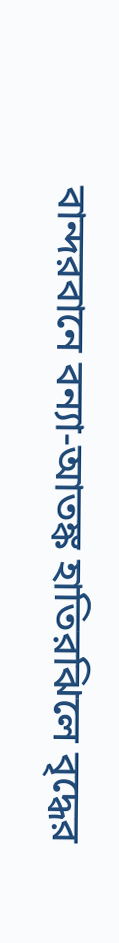বান্দরবানে বন্যা-আতঙ্ক হাতিরঝিলে বৃদ্ধের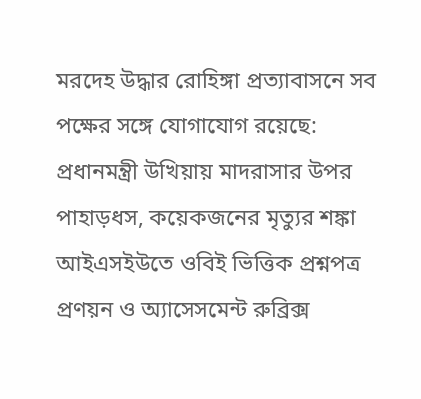মরদেহ উদ্ধার রোহিঙ্গা প্রত্যাবাসনে সব পক্ষের সঙ্গে যোগাযোগ রয়েছে: প্রধানমন্ত্রী উখিয়ায় মাদরাসার উপর পাহাড়ধস, কয়েকজনের মৃত্যুর শঙ্কা আইএসইউতে ওবিই ভিত্তিক প্রশ্নপত্র প্রণয়ন ও অ্যাসেসমেন্ট রুব্রিক্স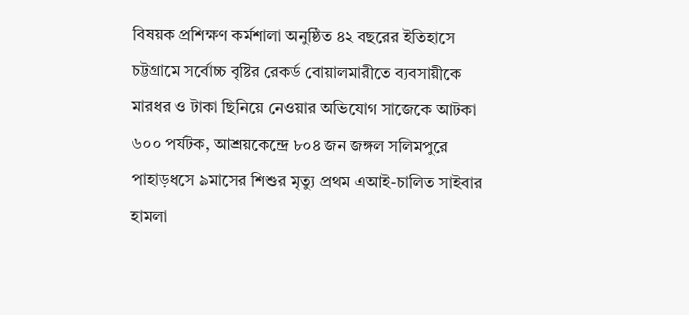বিষয়ক প্রশিক্ষণ কর্মশালা অনুষ্ঠিত ৪২ বছরের ইতিহাসে চট্টগ্রামে সর্বোচ্চ বৃষ্টির রেকর্ড বোয়ালমারীতে ব্যবসায়ীকে মারধর ও টাকা ছিনিয়ে নেওয়ার অভিযোগ সাজেকে আটকা ৬০০ পর্যটক, আশ্রয়কেন্দ্রে ৮০৪ জন জঙ্গল সলিমপুরে পাহাড়ধসে ৯মাসের শিশুর মৃত্যু প্রথম এআই-চালিত সাইবার হামলা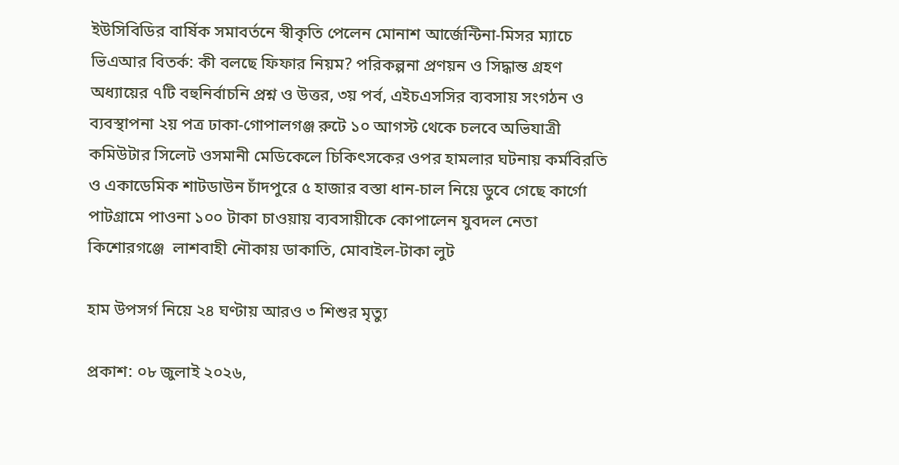ইউসিবিডির বার্ষিক সমাবর্তনে স্বীকৃতি পেলেন মোনাশ আর্জেন্টিনা-মিসর ম্যাচে ভিএআর বিতর্ক: কী বলছে ফিফার নিয়ম? পরিকল্পনা প্রণয়ন ও সিদ্ধান্ত গ্রহণ অধ্যায়ের ৭টি বহুনির্বাচনি প্রশ্ন ও উত্তর, ৩য় পর্ব, এইচএসসির ব্যবসায় সংগঠন ও ব্যবস্থাপনা ২য় পত্র ঢাকা-গোপালগঞ্জ রুটে ১০ আগস্ট থেকে চলবে অভিযাত্রী কমিউটার সিলেট ওসমানী মেডিকেলে চিকিৎসকের ওপর হামলার ঘটনায় কর্মবিরতি ও একাডেমিক শাটডাউন চাঁদপুরে ৫ হাজার বস্তা ধান-চাল নিয়ে ডুবে গেছে কার্গো পাটগ্রামে পাওনা ১০০ টাকা চাওয়ায় ব্যবসায়ীকে কোপালেন যুবদল নেতা কিশোরগঞ্জে  লাশবাহী নৌকায় ডাকাতি, মোবাইল-টাকা লুট

হাম উপসর্গ নিয়ে ২৪ ঘণ্টায় আরও ৩ শিশুর মৃত্যু

প্রকাশ: ০৮ জুলাই ২০২৬,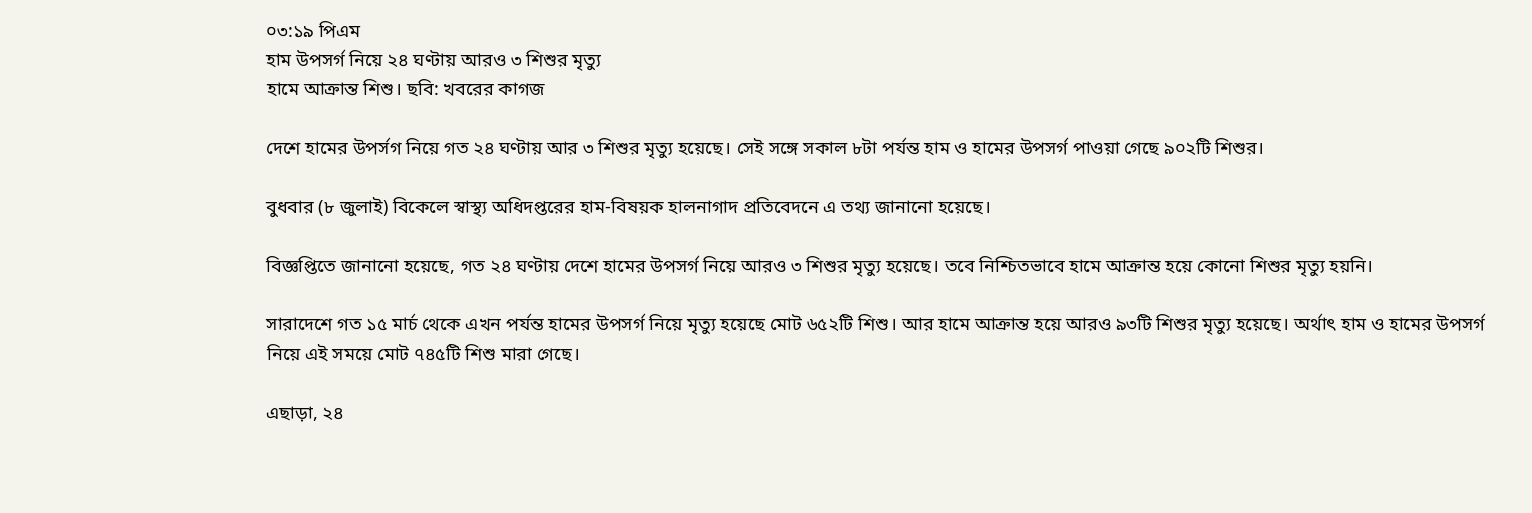০৩:১৯ পিএম
হাম উপসর্গ নিয়ে ২৪ ঘণ্টায় আরও ৩ শিশুর মৃত্যু
হামে আক্রান্ত শিশু। ছবি: খবরের কাগজ

দেশে হামের উপর্সগ নিয়ে গত ২৪ ঘণ্টায় আর ৩ শিশুর মৃত্যু হয়েছে। সেই সঙ্গে সকাল ৮টা পর্যন্ত হাম ও হামের উপসর্গ পাওয়া গেছে ৯০২টি শিশুর।

বুধবার (৮ জুলাই) বিকেলে স্বাস্থ্য অধিদপ্তরের হাম-বিষয়ক হালনাগাদ প্রতিবেদনে এ তথ্য জানানো হয়েছে।

বিজ্ঞপ্তিতে জানানো হয়েছে, গত ২৪ ঘণ্টায় দেশে হামের উপসর্গ নিয়ে আরও ৩ শিশুর মৃত্যু হয়েছে। তবে নিশ্চিতভাবে হামে আক্রান্ত হয়ে কোনো শিশুর মৃত্যু হয়নি।

সারাদেশে গত ১৫ মার্চ থেকে এখন পর্যন্ত হামের উপসর্গ নিয়ে মৃত্যু হয়েছে মোট ৬৫২টি শিশু। আর হামে আক্রান্ত হয়ে আরও ৯৩টি শিশুর মৃত্যু হয়েছে। অর্থাৎ হাম ও হামের উপসর্গ নিয়ে এই সময়ে মোট ৭৪৫টি শিশু মারা গেছে।

এছাড়া, ২৪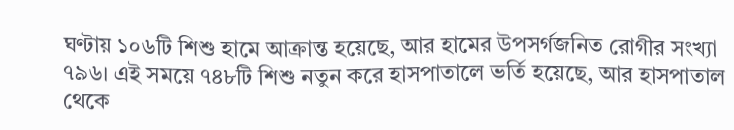ঘণ্টায় ১০৬টি শিশু হামে আক্রান্ত হয়েছে, আর হামের উপসর্গজনিত রোগীর সংখ্যা ৭৯৬। এই সময়ে ৭৪৮টি শিশু নতুন করে হাসপাতালে ভর্তি হয়েছে, আর হাসপাতাল থেকে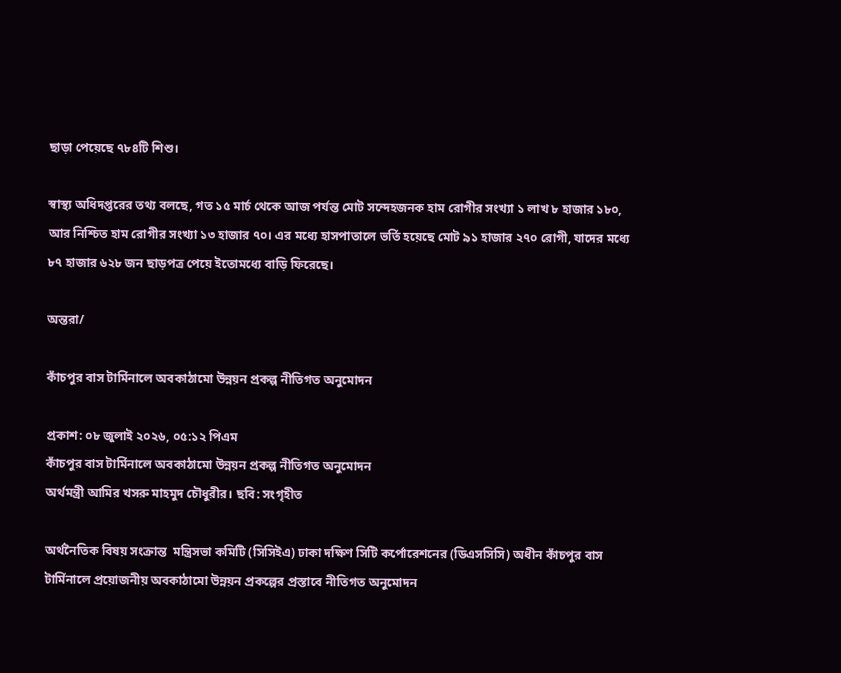ছাড়া পেয়েছে ৭৮৪টি শিশু।

স্বাস্থ্য অধিদপ্তরের তথ্য বলছে, গত ১৫ মার্চ থেকে আজ পর্যন্ত মোট সন্দেহজনক হাম রোগীর সংখ্যা ১ লাখ ৮ হাজার ১৮০, আর নিশ্চিত হাম রোগীর সংখ্যা ১৩ হাজার ৭০। এর মধ্যে হাসপাতালে ভর্তি হয়েছে মোট ৯১ হাজার ২৭০ রোগী, যাদের মধ্যে ৮৭ হাজার ৬২৮ জন ছাড়পত্র পেয়ে ইতোমধ্যে বাড়ি ফিরেছে।

অন্তরা/

কাঁচপুর বাস টার্মিনালে অবকাঠামো উন্নয়ন প্রকল্প নীতিগত অনুমোদন

প্রকাশ: ০৮ জুলাই ২০২৬, ০৫:১২ পিএম
কাঁচপুর বাস টার্মিনালে অবকাঠামো উন্নয়ন প্রকল্প নীতিগত অনুমোদন
অর্থমন্ত্রী আমির খসরু মাহমুদ চৌধুরীর। ছবি: সংগৃহীত

অর্থনৈতিক বিষয় সংক্রান্ত  মন্ত্রিসভা কমিটি (সিসিইএ) ঢাকা দক্ষিণ সিটি কর্পোরেশনের (ডিএসসিসি) অধীন কাঁচপুর বাস টার্মিনালে প্রয়োজনীয় অবকাঠামো উন্নয়ন প্রকল্পের প্রস্তাবে নীতিগত অনুমোদন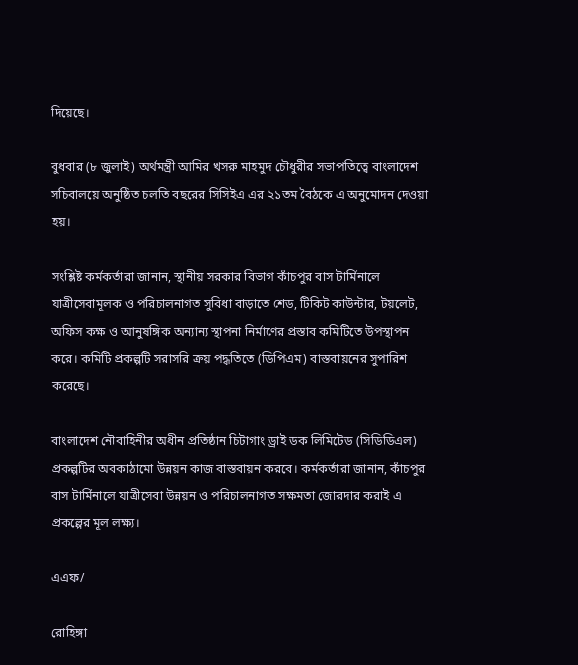দিয়েছে।

বুধবার (৮ জুলাই) অর্থমন্ত্রী আমির খসরু মাহমুদ চৌধুরীর সভাপতিত্বে বাংলাদেশ সচিবালয়ে অনুষ্ঠিত চলতি বছরের সিসিইএ এর ২১তম বৈঠকে এ অনুমোদন দেওয়া হয়।

সংশ্লিষ্ট কর্মকর্তারা জানান, স্থানীয় সরকার বিভাগ কাঁচপুর বাস টার্মিনালে যাত্রীসেবামূলক ও পরিচালনাগত সুবিধা বাড়াতে শেড, টিকিট কাউন্টার, টয়লেট, অফিস কক্ষ ও আনুষঙ্গিক অন্যান্য স্থাপনা নির্মাণের প্রস্তাব কমিটিতে উপস্থাপন করে। কমিটি প্রকল্পটি সরাসরি ক্রয় পদ্ধতিতে (ডিপিএম) বাস্তবায়নের সুপারিশ করেছে।

বাংলাদেশ নৌবাহিনীর অধীন প্রতিষ্ঠান চিটাগাং ড্রাই ডক লিমিটেড (সিডিডিএল) প্রকল্পটির অবকাঠামো উন্নয়ন কাজ বাস্তবায়ন করবে। কর্মকর্তারা জানান, কাঁচপুর বাস টার্মিনালে যাত্রীসেবা উন্নয়ন ও পরিচালনাগত সক্ষমতা জোরদার করাই এ প্রকল্পের মূল লক্ষ্য।

এএফ/

রোহিঙ্গা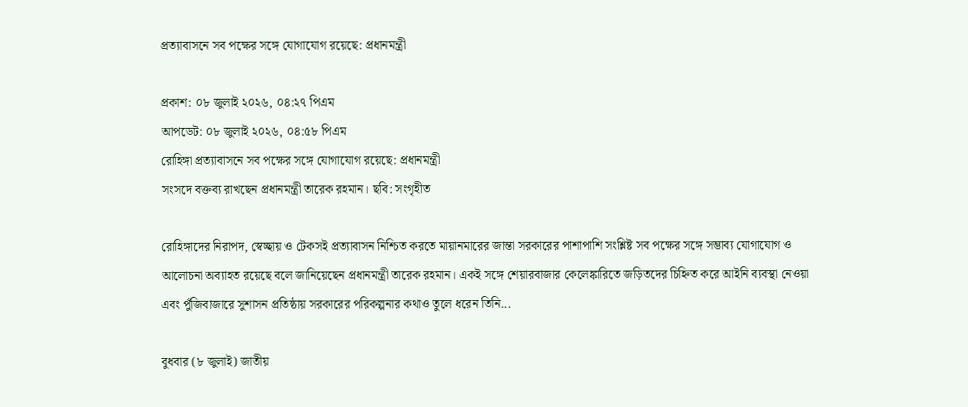প্রত্যাবাসনে সব পক্ষের সঙ্গে যোগাযোগ রয়েছে: প্রধানমন্ত্রী

প্রকাশ: ০৮ জুলাই ২০২৬, ০৪:২৭ পিএম
আপডেট: ০৮ জুলাই ২০২৬, ০৪:৫৮ পিএম
রোহিঙ্গা প্রত্যাবাসনে সব পক্ষের সঙ্গে যোগাযোগ রয়েছে: প্রধানমন্ত্রী
সংসদে বক্তব্য রাখছেন প্রধানমন্ত্রী তারেক রহমান। ছবি: সংগৃহীত

রোহিঙ্গাদের নিরাপদ, স্বেচ্ছায় ও টেকসই প্রত্যাবাসন নিশ্চিত করতে মায়ানমারের জান্তা সরকারের পাশাপাশি সংশ্লিষ্ট সব পক্ষের সঙ্গে সম্ভাব্য যোগাযোগ ও আলোচনা অব্যাহত রয়েছে বলে জানিয়েছেন প্রধানমন্ত্রী তারেক রহমান। একই সঙ্গে শেয়ারবাজার কেলেঙ্কারিতে জড়িতদের চিহ্নিত করে আইনি ব্যবস্থা নেওয়া এবং পুঁজিবাজারে সুশাসন প্রতিষ্ঠায় সরকারের পরিকল্পনার কথাও তুলে ধরেন তিনি...

বুধবার (৮ জুলাই) জাতীয়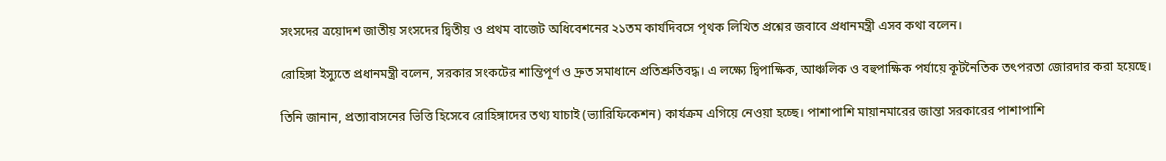সংসদের ত্রয়োদশ জাতীয় সংসদের দ্বিতীয় ও প্রথম বাজেট অধিবেশনের ২১তম কার্যদিবসে পৃথক লিখিত প্রশ্নের জবাবে প্রধানমন্ত্রী এসব কথা বলেন।

রোহিঙ্গা ইস্যুতে প্রধানমন্ত্রী বলেন, সরকার সংকটের শান্তিপূর্ণ ও দ্রুত সমাধানে প্রতিশ্রুতিবদ্ধ। এ লক্ষ্যে দ্বিপাক্ষিক, আঞ্চলিক ও বহুপাক্ষিক পর্যায়ে কূটনৈতিক তৎপরতা জোরদার করা হয়েছে।

তিনি জানান, প্রত্যাবাসনের ভিত্তি হিসেবে রোহিঙ্গাদের তথ্য যাচাই (ভ্যারিফিকেশন) কার্যক্রম এগিয়ে নেওয়া হচ্ছে। পাশাপাশি মায়ানমারের জান্তা সরকারের পাশাপাশি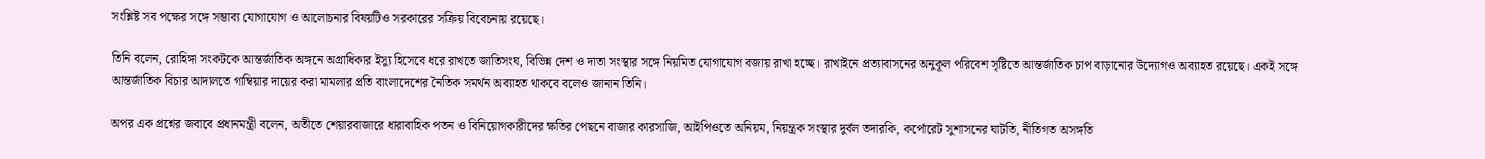সংশ্লিষ্ট সব পক্ষের সঙ্গে সম্ভাব্য যোগাযোগ ও আলোচনার বিষয়টিও সরকারের সক্রিয় বিবেচনায় রয়েছে।

তিনি বলেন, রোহিঙ্গা সংকটকে আন্তর্জাতিক অঙ্গনে অগ্রাধিকার ইস্যু হিসেবে ধরে রাখতে জাতিসংঘ, বিভিন্ন দেশ ও দাতা সংস্থার সঙ্গে নিয়মিত যোগাযোগ বজায় রাখা হচ্ছে। রাখাইনে প্রত্যাবাসনের অনুকূল পরিবেশ সৃষ্টিতে আন্তর্জাতিক চাপ বাড়ানোর উদ্যোগও অব্যাহত রয়েছে। একই সঙ্গে আন্তর্জাতিক বিচার আদালতে গাম্বিয়ার দায়ের করা মামলার প্রতি বাংলাদেশের নৈতিক সমর্থন অব্যাহত থাকবে বলেও জানান তিনি।

অপর এক প্রশ্নের জবাবে প্রধানমন্ত্রী বলেন, অতীতে শেয়ারবাজারে ধারাবাহিক পতন ও বিনিয়োগকারীদের ক্ষতির পেছনে বাজার কারসাজি, আইপিওতে অনিয়ম, নিয়ন্ত্রক সংস্থার দুর্বল তদারকি, কর্পোরেট সুশাসনের ঘাটতি, নীতিগত অসঙ্গতি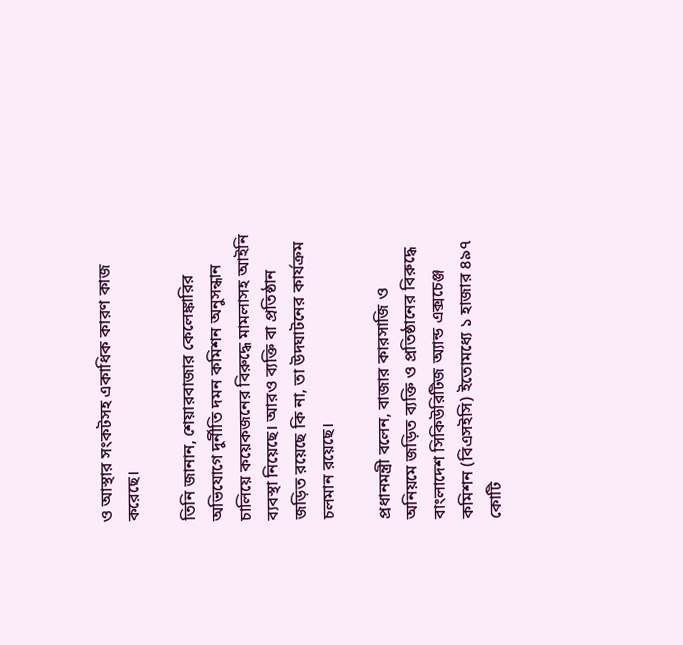ও আস্থার সংকটসহ একাধিক কারণ কাজ করেছে।

তিনি জানান, শেয়ারবাজার কেলেঙ্কারির অভিযোগে দুর্নীতি দমন কমিশন অনুসন্ধান চালিয়ে কয়েকজনের বিরুদ্ধে মামলাসহ আইনি ব্যবস্থা নিয়েছে। আরও ব্যক্তি বা প্রতিষ্ঠান জড়িত রয়েছে কি না, তা উদঘাটনের কার্যক্রম চলমান রয়েছে।

প্রধানমন্ত্রী বলেন, বাজার কারসাজি ও অনিয়মে জড়িত ব্যক্তি ও প্রতিষ্ঠানের বিরুদ্ধে বাংলাদেশ সিকিউরিটিজ অ্যান্ড এক্সচেঞ্জ কমিশন (বিএসইসি) ইতোমধ্যে ১ হাজার ৪৯৭ কোটি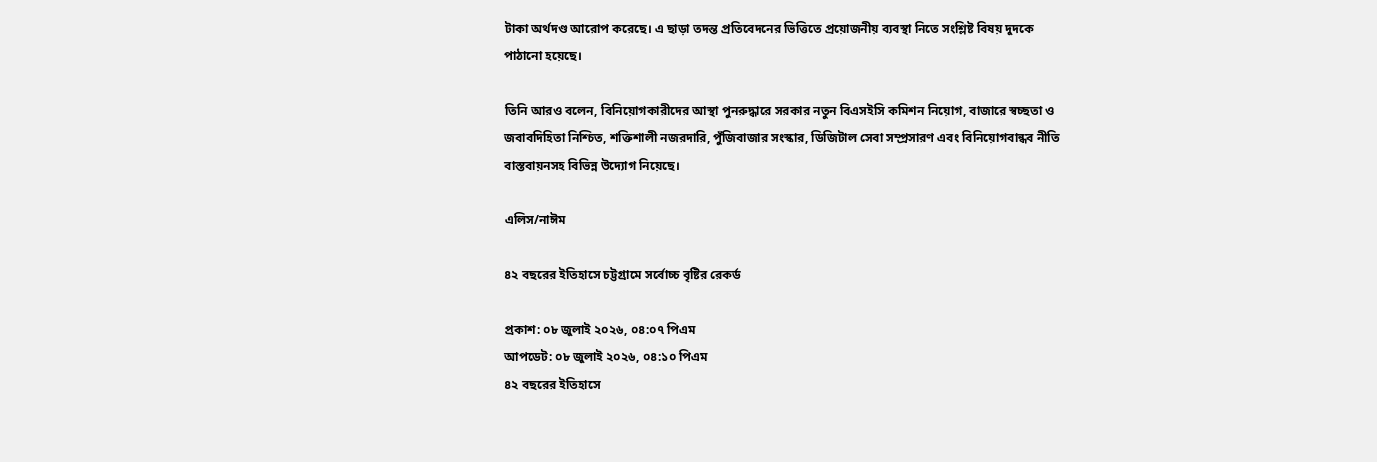টাকা অর্থদণ্ড আরোপ করেছে। এ ছাড়া তদন্ত প্রতিবেদনের ভিত্তিতে প্রয়োজনীয় ব্যবস্থা নিতে সংশ্লিষ্ট বিষয় দুদকে পাঠানো হয়েছে।

তিনি আরও বলেন, বিনিয়োগকারীদের আস্থা পুনরুদ্ধারে সরকার নতুন বিএসইসি কমিশন নিয়োগ, বাজারে স্বচ্ছতা ও জবাবদিহিতা নিশ্চিত, শক্তিশালী নজরদারি, পুঁজিবাজার সংস্কার, ডিজিটাল সেবা সম্প্রসারণ এবং বিনিয়োগবান্ধব নীতি বাস্তবায়নসহ বিভিন্ন উদ্যোগ নিয়েছে।

এলিস/নাঈম

৪২ বছরের ইতিহাসে চট্টগ্রামে সর্বোচ্চ বৃষ্টির রেকর্ড

প্রকাশ: ০৮ জুলাই ২০২৬, ০৪:০৭ পিএম
আপডেট: ০৮ জুলাই ২০২৬, ০৪:১০ পিএম
৪২ বছরের ইতিহাসে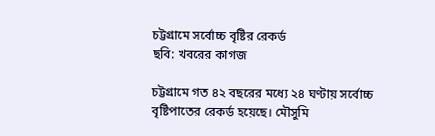চট্টগ্রামে সর্বোচ্চ বৃষ্টির রেকর্ড
ছবি: খবরের কাগজ

চট্টগ্রামে গত ৪২ বছরের মধ্যে ২৪ ঘণ্টায় সর্বোচ্চ বৃষ্টিপাতের রেকর্ড হয়েছে। মৌসুমি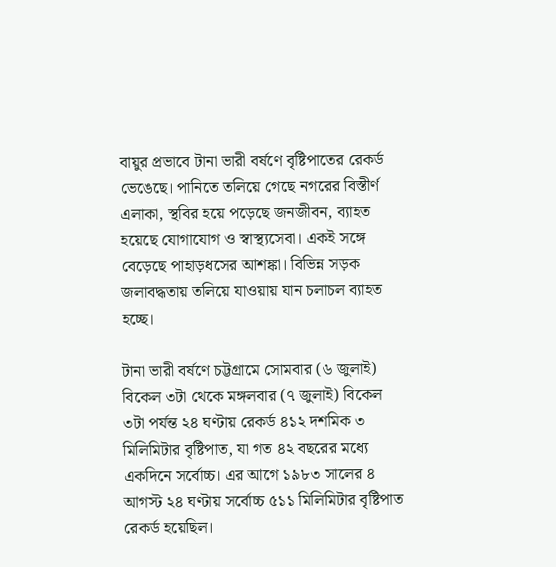বায়ুর প্রভাবে টানা ভারী বর্ষণে বৃষ্টিপাতের রেকর্ড ভেঙেছে। পানিতে তলিয়ে গেছে নগরের বিস্তীর্ণ এলাকা, স্থবির হয়ে পড়েছে জনজীবন, ব্যাহত হয়েছে যোগাযোগ ও স্বাস্থ্যসেবা। একই সঙ্গে বেড়েছে পাহাড়ধসের আশঙ্কা। বিভিন্ন সড়ক জলাবদ্ধতায় তলিয়ে যাওয়ায় যান চলাচল ব্যাহত হচ্ছে।

টানা ভারী বর্ষণে চট্টগ্রামে সোমবার (৬ জুলাই) বিকেল ৩টা থেকে মঙ্গলবার (৭ জুলাই) বিকেল ৩টা পর্যন্ত ২৪ ঘণ্টায় রেকর্ড ৪১২ দশমিক ৩ মিলিমিটার বৃষ্টিপাত, যা গত ৪২ বছরের মধ্যে একদিনে সর্বোচ্চ। এর আগে ১৯৮৩ সালের ৪ আগস্ট ২৪ ঘণ্টায় সর্বোচ্চ ৫১১ মিলিমিটার বৃষ্টিপাত রেকর্ড হয়েছিল।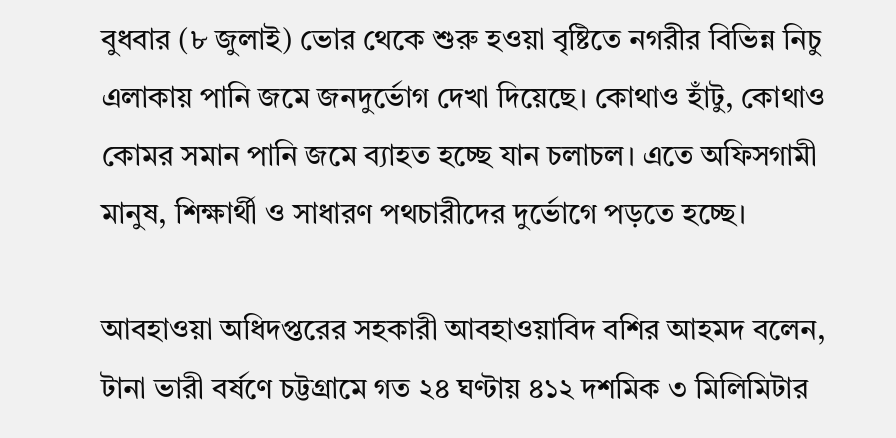বুধবার (৮ জুলাই) ভোর থেকে শুরু হওয়া বৃষ্টিতে নগরীর বিভিন্ন নিচু এলাকায় পানি জমে জনদুর্ভোগ দেখা দিয়েছে। কোথাও হাঁটু, কোথাও কোমর সমান পানি জমে ব্যাহত হচ্ছে যান চলাচল। এতে অফিসগামী মানুষ, শিক্ষার্থী ও সাধারণ পথচারীদের দুর্ভোগে পড়তে হচ্ছে।

আবহাওয়া অধিদপ্তরের সহকারী আবহাওয়াবিদ বশির আহমদ বলেন, টানা ভারী বর্ষণে চট্টগ্রামে গত ২৪ ঘণ্টায় ৪১২ দশমিক ৩ মিলিমিটার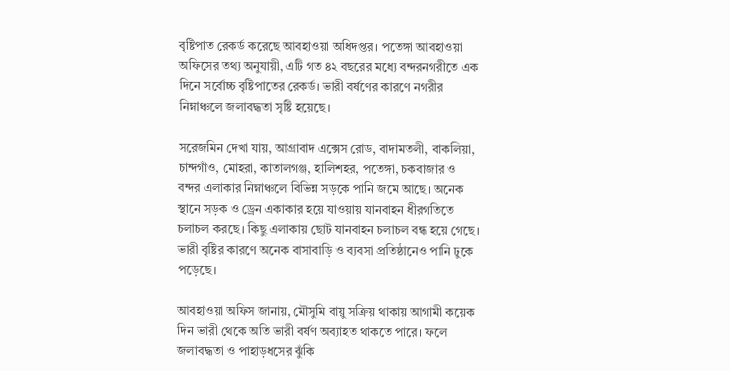বৃষ্টিপাত রেকর্ড করেছে আবহাওয়া অধিদপ্তর। পতেঙ্গা আবহাওয়া অফিসের তথ্য অনুযায়ী, এটি গত ৪২ বছরের মধ্যে বন্দরনগরীতে এক দিনে সর্বোচ্চ বৃষ্টিপাতের রেকর্ড। ভারী বর্ষণের কারণে নগরীর নিম্নাঞ্চলে জলাবদ্ধতা সৃষ্টি হয়েছে।

সরেজমিন দেখা যায়, আগ্রাবাদ এক্সেস রোড, বাদামতলী, বাকলিয়া, চান্দগাঁও, মোহরা, কাতালগঞ্জ, হালিশহর, পতেঙ্গা, চকবাজার ও বন্দর এলাকার নিম্নাঞ্চলে বিভিন্ন সড়কে পানি জমে আছে। অনেক স্থানে সড়ক ও ড্রেন একাকার হয়ে যাওয়ায় যানবাহন ধীরগতিতে চলাচল করছে। কিছু এলাকায় ছোট যানবাহন চলাচল বন্ধ হয়ে গেছে। ভারী বৃষ্টির কারণে অনেক বাসাবাড়ি ও ব্যবসা প্রতিষ্ঠানেও পানি ঢুকে পড়েছে।

আবহাওয়া অফিস জানায়, মৌসুমি বায়ু সক্রিয় থাকায় আগামী কয়েক দিন ভারী থেকে অতি ভারী বর্ষণ অব্যাহত থাকতে পারে। ফলে জলাবদ্ধতা ও পাহাড়ধসের ঝুঁকি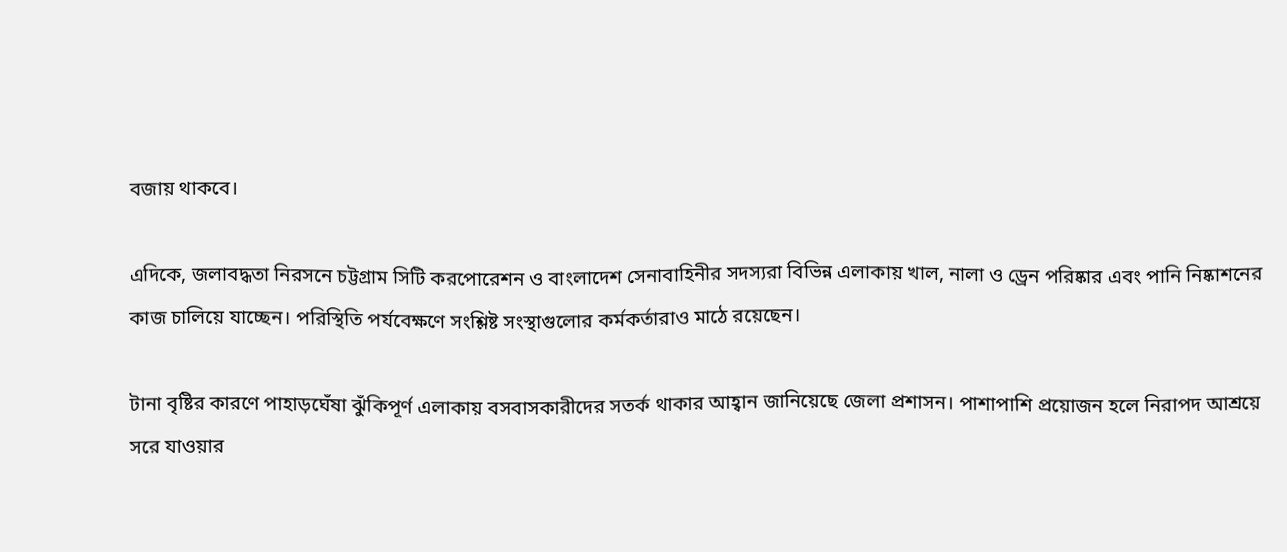বজায় থাকবে।

এদিকে, জলাবদ্ধতা নিরসনে চট্টগ্রাম সিটি করপোরেশন ও বাংলাদেশ সেনাবাহিনীর সদস্যরা বিভিন্ন এলাকায় খাল, নালা ও ড্রেন পরিষ্কার এবং পানি নিষ্কাশনের কাজ চালিয়ে যাচ্ছেন। পরিস্থিতি পর্যবেক্ষণে সংশ্লিষ্ট সংস্থাগুলোর কর্মকর্তারাও মাঠে রয়েছেন।

টানা বৃষ্টির কারণে পাহাড়ঘেঁষা ঝুঁকিপূর্ণ এলাকায় বসবাসকারীদের সতর্ক থাকার আহ্বান জানিয়েছে জেলা প্রশাসন। পাশাপাশি প্রয়োজন হলে নিরাপদ আশ্রয়ে সরে যাওয়ার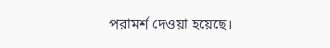পরামর্শ দেওয়া হয়েছে।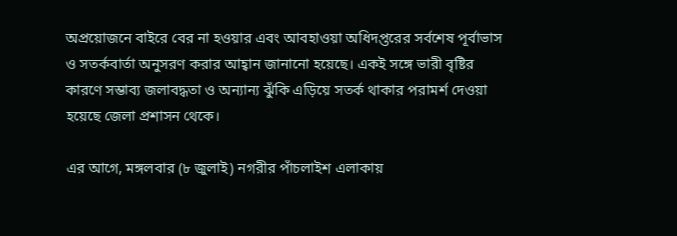অপ্রয়োজনে বাইরে বের না হওয়ার এবং আবহাওয়া অধিদপ্তরের সর্বশেষ পূর্বাভাস ও সতর্কবার্তা অনুসরণ করার আহ্বান জানানো হয়েছে। একই সঙ্গে ভারী বৃষ্টির কারণে সম্ভাব্য জলাবদ্ধতা ও অন্যান্য ঝুঁকি এড়িয়ে সতর্ক থাকার পরামর্শ দেওয়া হয়েছে জেলা প্রশাসন থেকে।

এর আগে, মঙ্গলবার (৮ জুলাই) নগরীর পাঁচলাইশ এলাকায়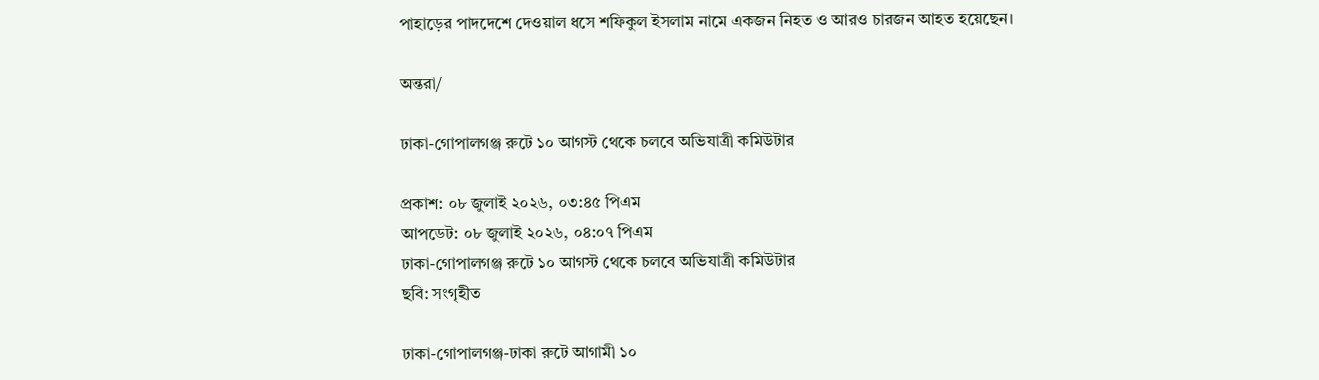পাহাড়ের পাদদেশে দেওয়াল ধসে শফিকুল ইসলাম নামে একজন নিহত ও আরও চারজন আহত হয়েছেন।

অন্তরা/

ঢাকা-গোপালগঞ্জ রুটে ১০ আগস্ট থেকে চলবে অভিযাত্রী কমিউটার

প্রকাশ: ০৮ জুলাই ২০২৬, ০৩:৪৫ পিএম
আপডেট: ০৮ জুলাই ২০২৬, ০৪:০৭ পিএম
ঢাকা-গোপালগঞ্জ রুটে ১০ আগস্ট থেকে চলবে অভিযাত্রী কমিউটার
ছবি: সংগৃহীত

ঢাকা-গোপালগঞ্জ-ঢাকা রুটে আগামী ১০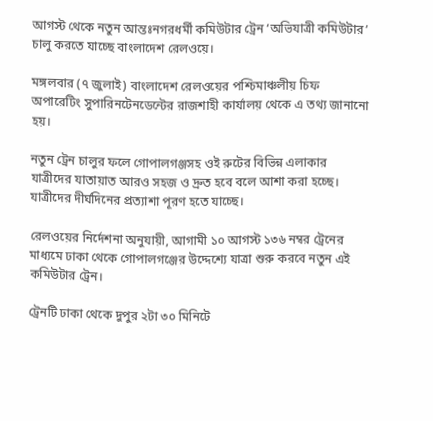আগস্ট থেকে নতুন আন্তঃনগরধর্মী কমিউটার ট্রেন ‘অভিযাত্রী কমিউটার’  চালু করতে যাচ্ছে বাংলাদেশ রেলওয়ে।

মঙ্গলবার (৭ জুলাই) বাংলাদেশ রেলওয়ের পশ্চিমাঞ্চলীয় চিফ অপারেটিং সুপারিনটেনডেন্টের রাজশাহী কার্যালয় থেকে এ তথ্য জানানো হয়।

নতুন ট্রেন চালুর ফলে গোপালগঞ্জসহ ওই রুটের বিভিন্ন এলাকার যাত্রীদের যাতায়াত আরও সহজ ও দ্রুত হবে বলে আশা করা হচ্ছে। যাত্রীদের দীর্ঘদিনের প্রত্যাশা পূরণ হতে যাচ্ছে।

রেলওয়ের নির্দেশনা অনুযায়ী, আগামী ১০ আগস্ট ১৩৬ নম্বর ট্রেনের মাধ্যমে ঢাকা থেকে গোপালগঞ্জের উদ্দেশ্যে যাত্রা শুরু করবে নতুন এই কমিউটার ট্রেন।

ট্রেনটি ঢাকা থেকে দুপুর ২টা ৩০ মিনিটে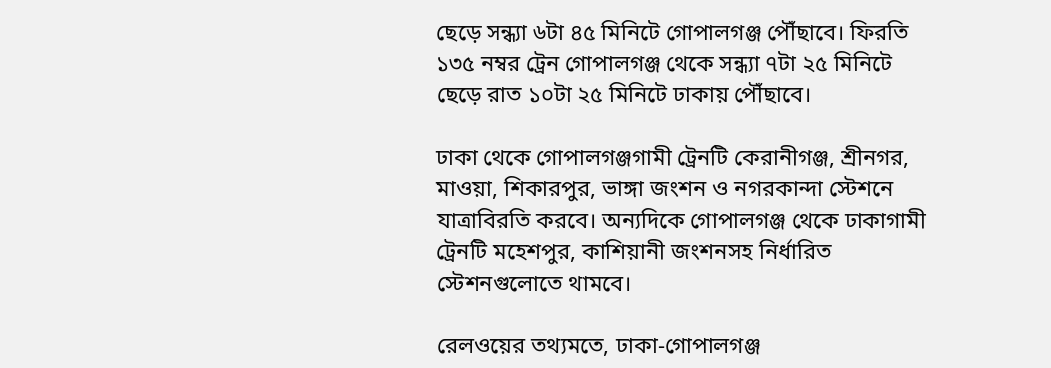ছেড়ে সন্ধ্যা ৬টা ৪৫ মিনিটে গোপালগঞ্জ পৌঁছাবে। ফিরতি ১৩৫ নম্বর ট্রেন গোপালগঞ্জ থেকে সন্ধ্যা ৭টা ২৫ মিনিটে ছেড়ে রাত ১০টা ২৫ মিনিটে ঢাকায় পৌঁছাবে।

ঢাকা থেকে গোপালগঞ্জগামী ট্রেনটি কেরানীগঞ্জ, শ্রীনগর, মাওয়া, শিকারপুর, ভাঙ্গা জংশন ও নগরকান্দা স্টেশনে যাত্রাবিরতি করবে। অন্যদিকে গোপালগঞ্জ থেকে ঢাকাগামী ট্রেনটি মহেশপুর, কাশিয়ানী জংশনসহ নির্ধারিত স্টেশনগুলোতে থামবে।

রেলওয়ের তথ্যমতে, ঢাকা-গোপালগঞ্জ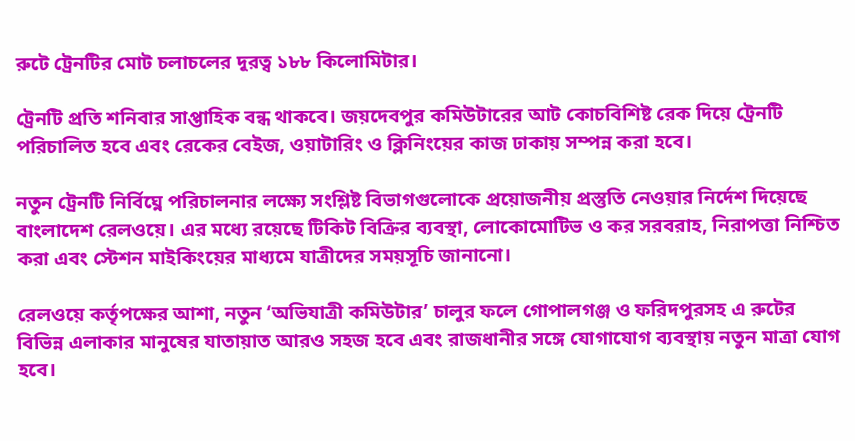রুটে ট্রেনটির মোট চলাচলের দূরত্ব ১৮৮ কিলোমিটার।

ট্রেনটি প্রতি শনিবার সাপ্তাহিক বন্ধ থাকবে। জয়দেবপুর কমিউটারের আট কোচবিশিষ্ট রেক দিয়ে ট্রেনটি পরিচালিত হবে এবং রেকের বেইজ, ওয়াটারিং ও ক্লিনিংয়ের কাজ ঢাকায় সম্পন্ন করা হবে।

নতুন ট্রেনটি নির্বিঘ্নে পরিচালনার লক্ষ্যে সংশ্লিষ্ট বিভাগগুলোকে প্রয়োজনীয় প্রস্তুতি নেওয়ার নির্দেশ দিয়েছে বাংলাদেশ রেলওয়ে। এর মধ্যে রয়েছে টিকিট বিক্রির ব্যবস্থা, লোকোমোটিভ ও কর সরবরাহ, নিরাপত্তা নিশ্চিত করা এবং স্টেশন মাইকিংয়ের মাধ্যমে যাত্রীদের সময়সূচি জানানো।

রেলওয়ে কর্তৃপক্ষের আশা, নতুন ‘অভিযাত্রী কমিউটার’ চালুর ফলে গোপালগঞ্জ ও ফরিদপুরসহ এ রুটের বিভিন্ন এলাকার মানুষের যাতায়াত আরও সহজ হবে এবং রাজধানীর সঙ্গে যোগাযোগ ব্যবস্থায় নতুন মাত্রা যোগ হবে।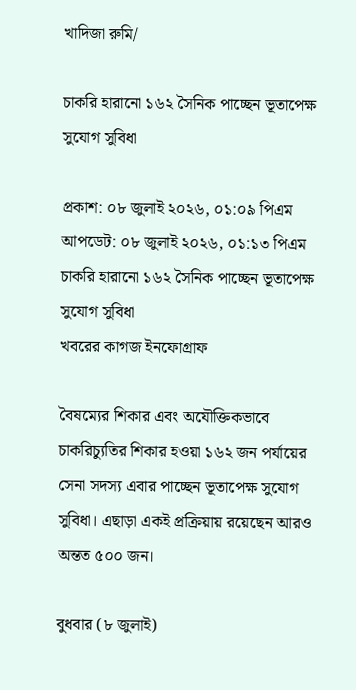খাদিজা রুমি/

চাকরি হারানো ১৬২ সৈনিক পাচ্ছেন ভূতাপেক্ষ সুযোগ সুবিধা

প্রকাশ: ০৮ জুলাই ২০২৬, ০১:০৯ পিএম
আপডেট: ০৮ জুলাই ২০২৬, ০১:১৩ পিএম
চাকরি হারানো ১৬২ সৈনিক পাচ্ছেন ভূতাপেক্ষ সুযোগ সুবিধা
খবরের কাগজ ইনফোগ্রাফ

বৈষম্যের শিকার এবং অযৌক্তিকভাবে চাকরিচ্যুতির শিকার হওয়া ১৬২ জন পর্যায়ের সেনা সদস্য এবার পাচ্ছেন ভূতাপেক্ষ সুযোগ সুবিধা। এছাড়া একই প্রক্রিয়ায় রয়েছেন আরও অন্তত ৫০০ জন।

বুধবার (৮ জুলাই)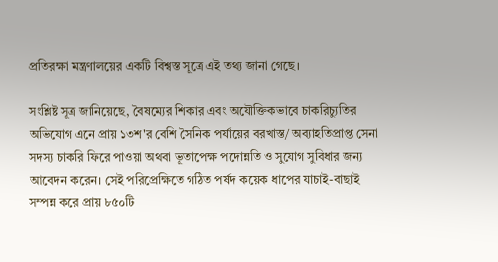প্রতিরক্ষা মন্ত্রণালয়ের একটি বিশ্বস্ত সূত্রে এই তথ্য জানা গেছে।

সংশ্লিষ্ট সূত্র জানিয়েছে, বৈষম্যের শিকার এবং অযৌক্তিকভাবে চাকরিচ্যুতির অভিযোগ এনে প্রায় ১৩শ'র বেশি সৈনিক পর্যায়ের বরখাস্ত/ অব্যাহতিপ্রাপ্ত সেনা সদস্য চাকরি ফিরে পাওয়া অথবা ভূতাপেক্ষ পদোন্নতি ও সুযোগ সুবিধার জন্য আবেদন করেন। সেই পরিপ্রেক্ষিতে গঠিত পর্ষদ কয়েক ধাপের যাচাই-বাছাই সম্পন্ন করে প্রায় ৮৫০টি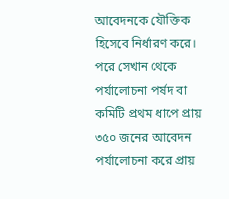আবেদনকে যৌক্তিক হিসেবে নির্ধারণ করে। পরে সেখান থেকে পর্যালোচনা পর্ষদ বা কমিটি প্রথম ধাপে প্রায় ৩৫০ জনের আবেদন পর্যালোচনা করে প্রায়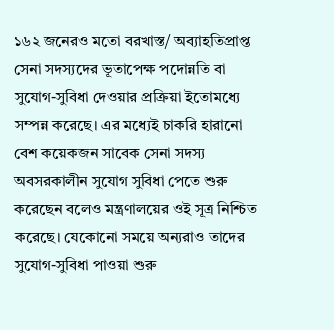১৬২ জনেরও মতো বরখাস্ত/ অব্যাহতিপ্রাপ্ত সেনা সদস্যদের ভূতাপেক্ষ পদোন্নতি বা সুযোগ-সুবিধা দেওয়ার প্রক্রিয়া ইতোমধ্যে সম্পন্ন করেছে। এর মধ্যেই চাকরি হারানো বেশ কয়েকজন সাবেক সেনা সদস্য অবসরকালীন সুযোগ সুবিধা পেতে শুরু করেছেন বলেও মন্ত্রণালয়ের ওই সূত্র নিশ্চিত করেছে। যেকোনো সময়ে অন্যরাও তাদের সুযোগ-সুবিধা পাওয়া শুরু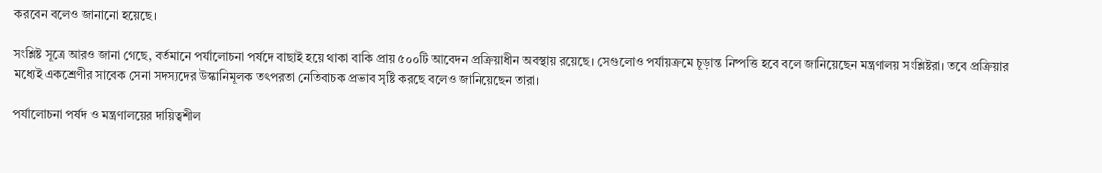করবেন বলেও জানানো হয়েছে।

সংশ্লিষ্ট সূত্রে আরও জানা গেছে, বর্তমানে পর্যালোচনা পর্ষদে বাছাই হয়ে থাকা বাকি প্রায় ৫০০টি আবেদন প্রক্রিয়াধীন অবস্থায় রয়েছে। সেগুলোও পর্যায়ক্রমে চূড়ান্ত নিষ্পত্তি হবে বলে জানিয়েছেন মন্ত্রণালয় সংশ্লিষ্টরা। তবে প্রক্রিয়ার মধ্যেই একশ্রেণীর সাবেক সেনা সদস্যদের উস্কানিমূলক তৎপরতা নেতিবাচক প্রভাব সৃষ্টি করছে বলেও জানিয়েছেন তারা।

পর্যালোচনা পর্ষদ ও মন্ত্রণালয়ের দায়িত্বশীল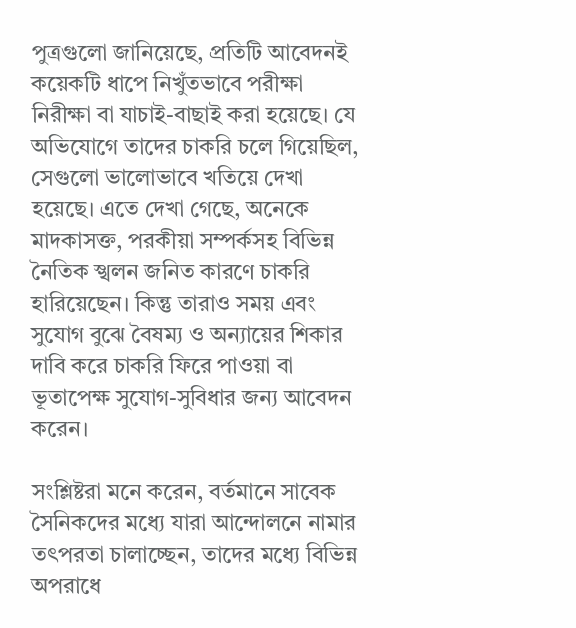পুত্রগুলো জানিয়েছে, প্রতিটি আবেদনই কয়েকটি ধাপে নিখুঁতভাবে পরীক্ষা নিরীক্ষা বা যাচাই-বাছাই করা হয়েছে। যে অভিযোগে তাদের চাকরি চলে গিয়েছিল, সেগুলো ভালোভাবে খতিয়ে দেখা হয়েছে। এতে দেখা গেছে, অনেকে মাদকাসক্ত, পরকীয়া সম্পর্কসহ বিভিন্ন নৈতিক স্খলন জনিত কারণে চাকরি হারিয়েছেন। কিন্তু তারাও সময় এবং সুযোগ বুঝে বৈষম্য ও অন্যায়ের শিকার দাবি করে চাকরি ফিরে পাওয়া বা ভূতাপেক্ষ সুযোগ-সুবিধার জন্য আবেদন করেন।

সংশ্লিষ্টরা মনে করেন, বর্তমানে সাবেক সৈনিকদের মধ্যে যারা আন্দোলনে নামার তৎপরতা চালাচ্ছেন, তাদের মধ্যে বিভিন্ন অপরাধে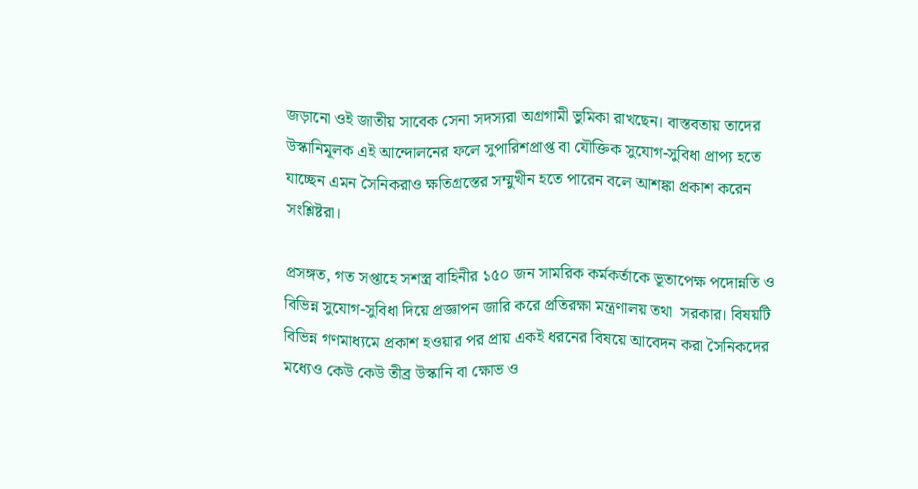জড়ানো ওই জাতীয় সাবেক সেনা সদস্যরা অগ্রগামী ভুমিকা রাখছেন। বাস্তবতায় তাদের উস্কানিমূলক এই আন্দোলনের ফলে সুপারিশপ্রাপ্ত বা যৌক্তিক সুযোগ-সুবিধা প্রাপ্য হতে যাচ্ছেন এমন সৈনিকরাও ক্ষতিগ্রস্তের সম্মুখীন হতে পারেন বলে আশঙ্কা প্রকাশ করেন সংশ্লিষ্টরা।

প্রসঙ্গত, গত সপ্তাহে সশস্ত্র বাহিনীর ১৫০ জন সামরিক কর্মকর্তাকে ভূতাপেক্ষ পদোন্নতি ও বিভিন্ন সুযোগ-সুবিধা দিয়ে প্রজ্ঞাপন জারি করে প্রতিরক্ষা মন্ত্রণালয় তথা  সরকার। বিষয়টি বিভিন্ন গণমাধ্যমে প্রকাশ হওয়ার পর প্রায় একই ধরনের বিষয়ে আবেদন করা সৈনিকদের মধ্যেও কেউ কেউ তীব্র উস্কানি বা ক্ষোভ ও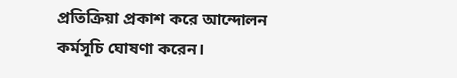প্রতিক্রিয়া প্রকাশ করে আন্দোলন কর্মসূচি ঘোষণা করেন।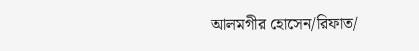আলমগীর হোসেন/রিফাত/